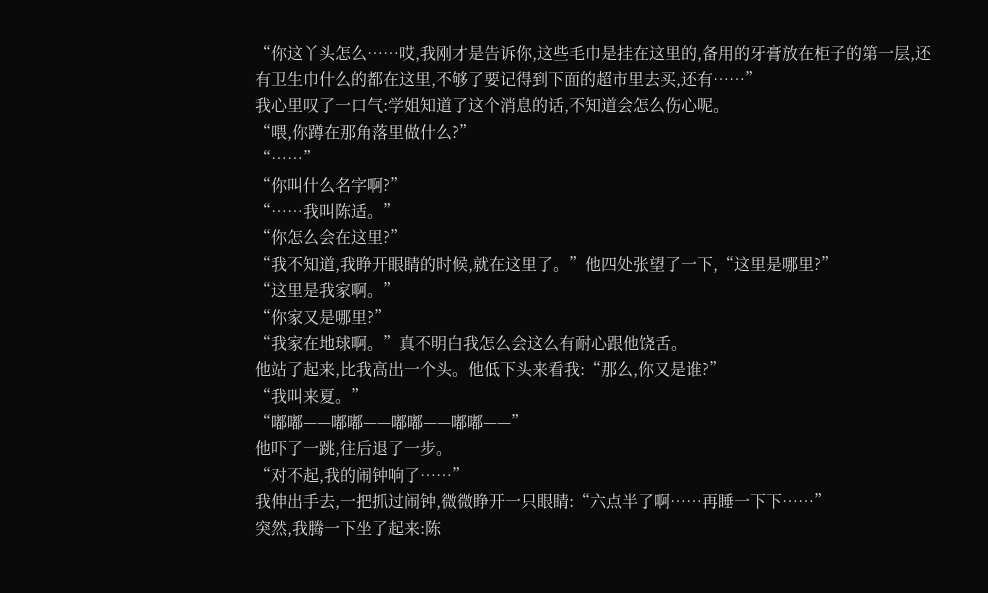“你这丫头怎么……哎,我刚才是告诉你,这些毛巾是挂在这里的,备用的牙膏放在柜子的第一层,还有卫生巾什么的都在这里,不够了要记得到下面的超市里去买,还有……”
我心里叹了一口气:学姐知道了这个消息的话,不知道会怎么伤心呢。
“喂,你蹲在那角落里做什么?”
“……”
“你叫什么名字啊?”
“……我叫陈适。”
“你怎么会在这里?”
“我不知道,我睁开眼睛的时候,就在这里了。”他四处张望了一下,“这里是哪里?”
“这里是我家啊。”
“你家又是哪里?”
“我家在地球啊。”真不明白我怎么会这么有耐心跟他饶舌。
他站了起来,比我高出一个头。他低下头来看我:“那么,你又是谁?”
“我叫来夏。”
“嘟嘟——嘟嘟——嘟嘟——嘟嘟——”
他吓了一跳,往后退了一步。
“对不起,我的闹钟响了……”
我伸出手去,一把抓过闹钟,微微睁开一只眼睛:“六点半了啊……再睡一下下……”
突然,我腾一下坐了起来:陈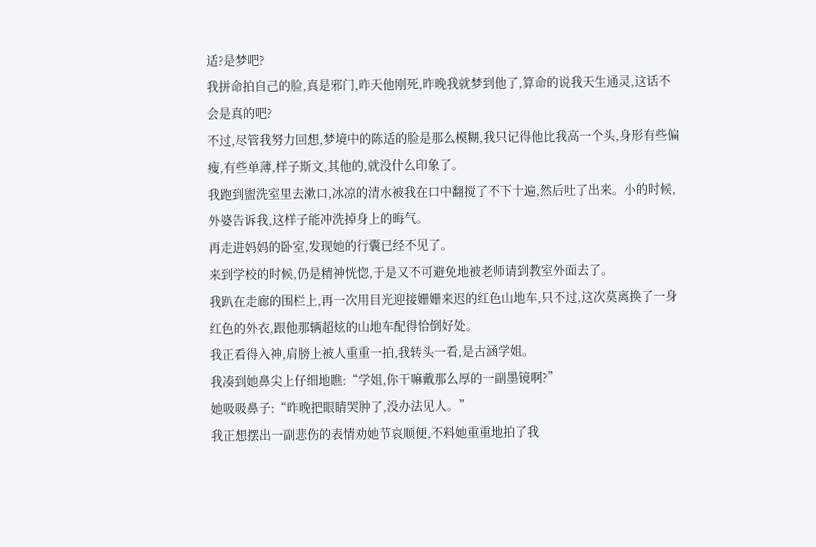适?是梦吧?
我拼命拍自己的脸,真是邪门,昨天他刚死,昨晚我就梦到他了,算命的说我天生通灵,这话不会是真的吧?
不过,尽管我努力回想,梦境中的陈适的脸是那么模糊,我只记得他比我高一个头,身形有些偏瘦,有些单薄,样子斯文,其他的,就没什么印象了。
我跑到盥洗室里去漱口,冰凉的清水被我在口中翻搅了不下十遍,然后吐了出来。小的时候,外婆告诉我,这样子能冲洗掉身上的晦气。
再走进妈妈的卧室,发现她的行囊已经不见了。
来到学校的时候,仍是精神恍惚,于是又不可避免地被老师请到教室外面去了。
我趴在走廊的围栏上,再一次用目光迎接姗姗来迟的红色山地车,只不过,这次莫离换了一身红色的外衣,跟他那辆超炫的山地车配得恰倒好处。
我正看得入神,肩膀上被人重重一拍,我转头一看,是古涵学姐。
我凑到她鼻尖上仔细地瞧:“学姐,你干嘛戴那么厚的一副墨镜啊?”
她吸吸鼻子:“昨晚把眼睛哭肿了,没办法见人。”
我正想摆出一副悲伤的表情劝她节哀顺便,不料她重重地拍了我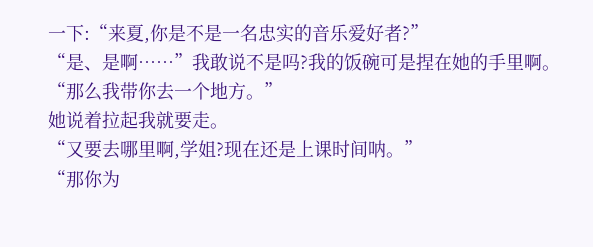一下:“来夏,你是不是一名忠实的音乐爱好者?”
“是、是啊……”我敢说不是吗?我的饭碗可是捏在她的手里啊。
“那么我带你去一个地方。”
她说着拉起我就要走。
“又要去哪里啊,学姐?现在还是上课时间呐。”
“那你为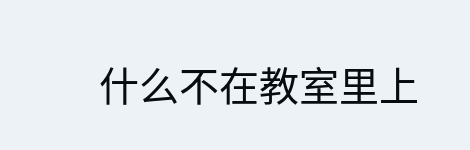什么不在教室里上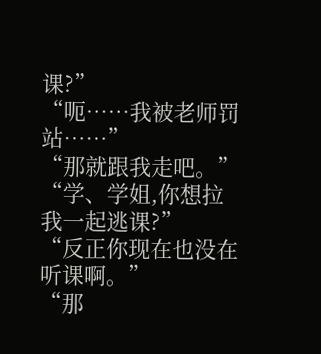课?”
“呃……我被老师罚站……”
“那就跟我走吧。”
“学、学姐,你想拉我一起逃课?”
“反正你现在也没在听课啊。”
“那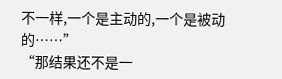不一样,一个是主动的,一个是被动的……”
“那结果还不是一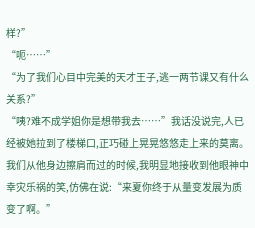样?”
“呃……”
“为了我们心目中完美的天才王子,逃一两节课又有什么关系?”
“咦?难不成学姐你是想带我去……”我话没说完,人已经被她拉到了楼梯口,正巧碰上晃晃悠悠走上来的莫离。我们从他身边擦肩而过的时候,我明显地接收到他眼神中幸灾乐祸的笑,仿佛在说:“来夏你终于从量变发展为质变了啊。”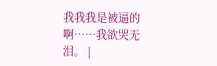我我我是被逼的啊……我欲哭无泪。 |